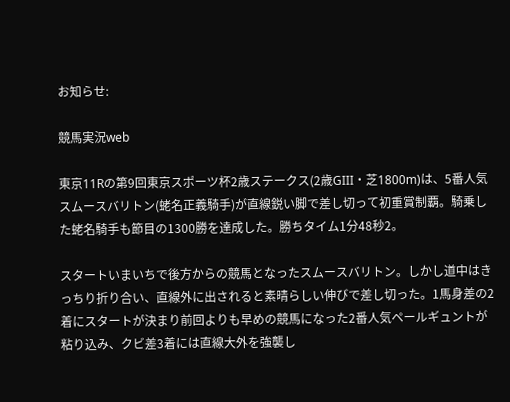お知らせ:

競馬実況web

東京11Rの第9回東京スポーツ杯2歳ステークス(2歳GIII・芝1800m)は、5番人気スムースバリトン(蛯名正義騎手)が直線鋭い脚で差し切って初重賞制覇。騎乗した蛯名騎手も節目の1300勝を達成した。勝ちタイム1分48秒2。

スタートいまいちで後方からの競馬となったスムースバリトン。しかし道中はきっちり折り合い、直線外に出されると素晴らしい伸びで差し切った。1馬身差の2着にスタートが決まり前回よりも早めの競馬になった2番人気ペールギュントが粘り込み、クビ差3着には直線大外を強襲し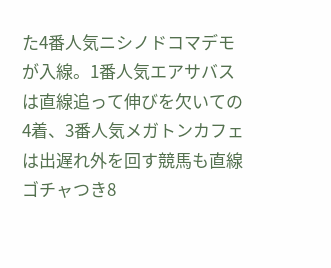た4番人気ニシノドコマデモが入線。1番人気エアサバスは直線追って伸びを欠いての4着、3番人気メガトンカフェは出遅れ外を回す競馬も直線ゴチャつき8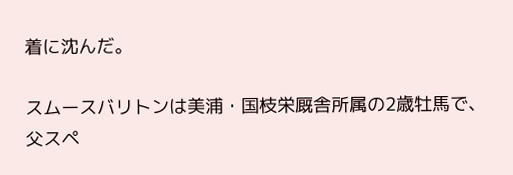着に沈んだ。

スムースバリトンは美浦・国枝栄厩舎所属の2歳牡馬で、父スペ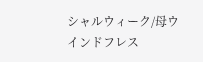シャルウィーク/母ウインドフレス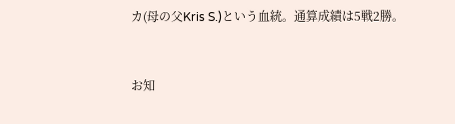カ(母の父Kris S.)という血統。通算成績は5戦2勝。


お知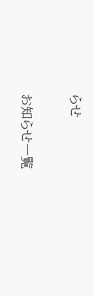らせ

お知らせ一覧